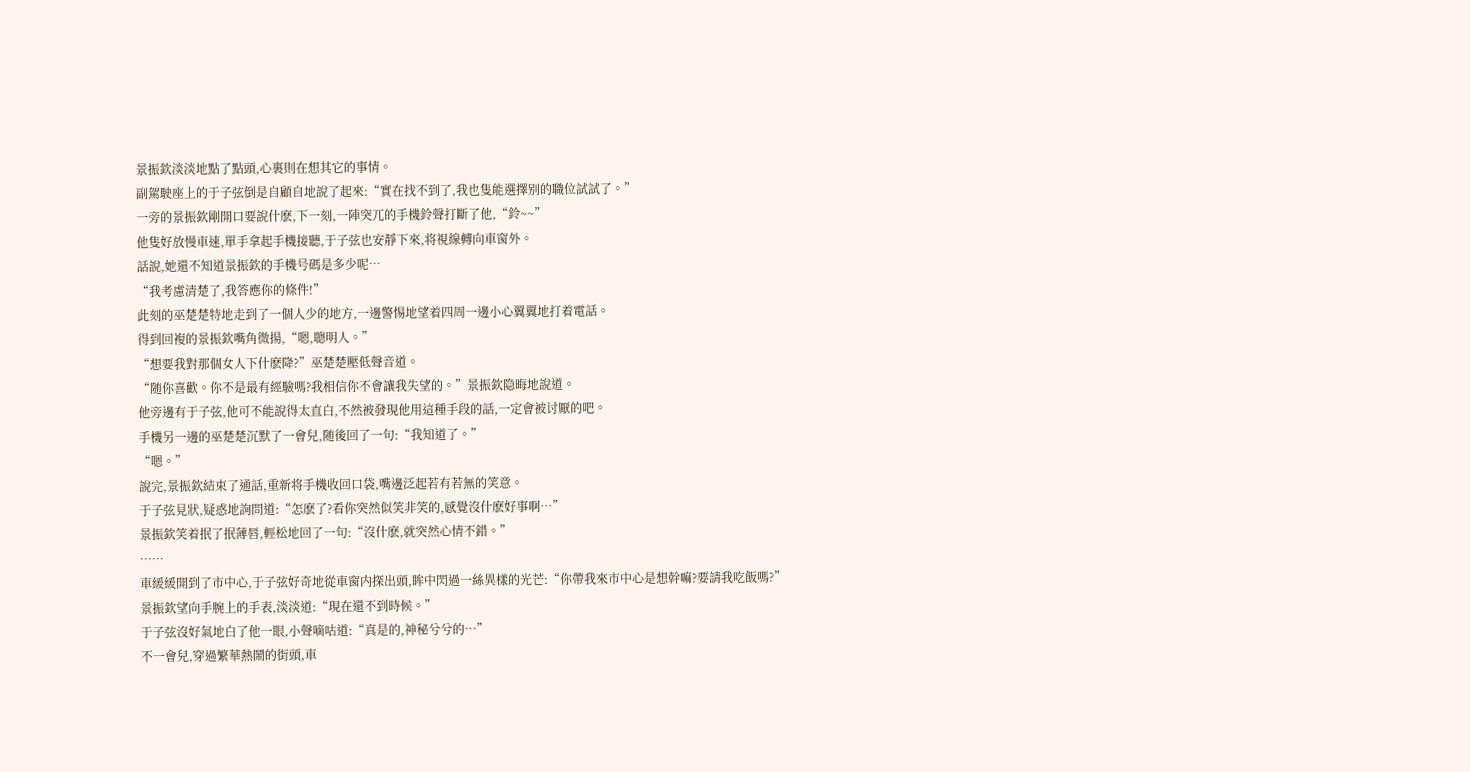景振欽淡淡地點了點頭,心裏則在想其它的事情。
副駕駛座上的于子弦倒是自顧自地說了起來:“實在找不到了,我也隻能選擇别的職位試試了。”
一旁的景振欽剛開口要說什麽,下一刻,一陣突兀的手機鈴聲打斷了他,“鈴~~”
他隻好放慢車速,單手拿起手機接聽,于子弦也安靜下來,将視線轉向車窗外。
話說,她還不知道景振欽的手機号碼是多少呢…
“我考慮清楚了,我答應你的條件!”
此刻的巫楚楚特地走到了一個人少的地方,一邊警惕地望着四周一邊小心翼翼地打着電話。
得到回複的景振欽嘴角微揚,“嗯,聰明人。”
“想要我對那個女人下什麽降?”巫楚楚壓低聲音道。
“随你喜歡。你不是最有經驗嗎?我相信你不會讓我失望的。”景振欽隐晦地說道。
他旁邊有于子弦,他可不能說得太直白,不然被發現他用這種手段的話,一定會被讨厭的吧。
手機另一邊的巫楚楚沉默了一會兒,随後回了一句:“我知道了。”
“嗯。”
說完,景振欽結束了通話,重新将手機收回口袋,嘴邊泛起若有若無的笑意。
于子弦見狀,疑惑地詢問道:“怎麽了?看你突然似笑非笑的,感覺沒什麽好事啊…”
景振欽笑着抿了抿薄唇,輕松地回了一句:“沒什麽,就突然心情不錯。”
……
車緩緩開到了市中心,于子弦好奇地從車窗内探出頭,眸中閃過一絲異樣的光芒:“你帶我來市中心是想幹嘛?要請我吃飯嗎?”
景振欽望向手腕上的手表,淡淡道:“現在還不到時候。”
于子弦沒好氣地白了他一眼,小聲嘀咕道:“真是的,神秘兮兮的…”
不一會兒,穿過繁華熱鬧的街頭,車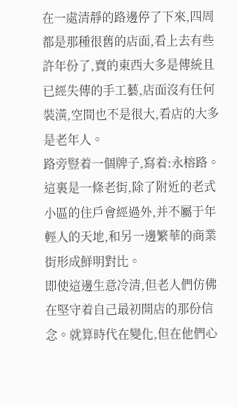在一處清靜的路邊停了下來,四周都是那種很舊的店面,看上去有些許年份了,賣的東西大多是傳統且已經失傳的手工藝,店面沒有任何裝潢,空間也不是很大,看店的大多是老年人。
路旁豎着一個牌子,寫着:永榕路。這裏是一條老街,除了附近的老式小區的住戶會經過外,并不屬于年輕人的天地,和另一邊繁華的商業街形成鮮明對比。
即使這邊生意冷清,但老人們仿佛在堅守着自己最初開店的那份信念。就算時代在變化,但在他們心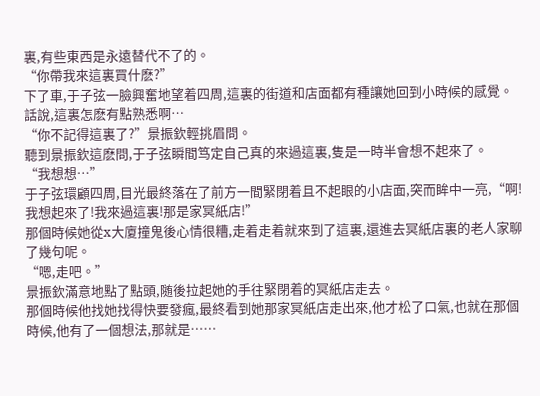裏,有些東西是永遠替代不了的。
“你帶我來這裏買什麽?”
下了車,于子弦一臉興奮地望着四周,這裏的街道和店面都有種讓她回到小時候的感覺。
話說,這裏怎麽有點熟悉啊…
“你不記得這裏了?”景振欽輕挑眉問。
聽到景振欽這麽問,于子弦瞬間笃定自己真的來過這裏,隻是一時半會想不起來了。
“我想想…”
于子弦環顧四周,目光最終落在了前方一間緊閉着且不起眼的小店面,突而眸中一亮,“啊!我想起來了!我來過這裏!那是家冥紙店!”
那個時候她從x大廈撞鬼後心情很糟,走着走着就來到了這裏,還進去冥紙店裏的老人家聊了幾句呢。
“嗯,走吧。”
景振欽滿意地點了點頭,随後拉起她的手往緊閉着的冥紙店走去。
那個時候他找她找得快要發瘋,最終看到她那家冥紙店走出來,他才松了口氣,也就在那個時候,他有了一個想法,那就是……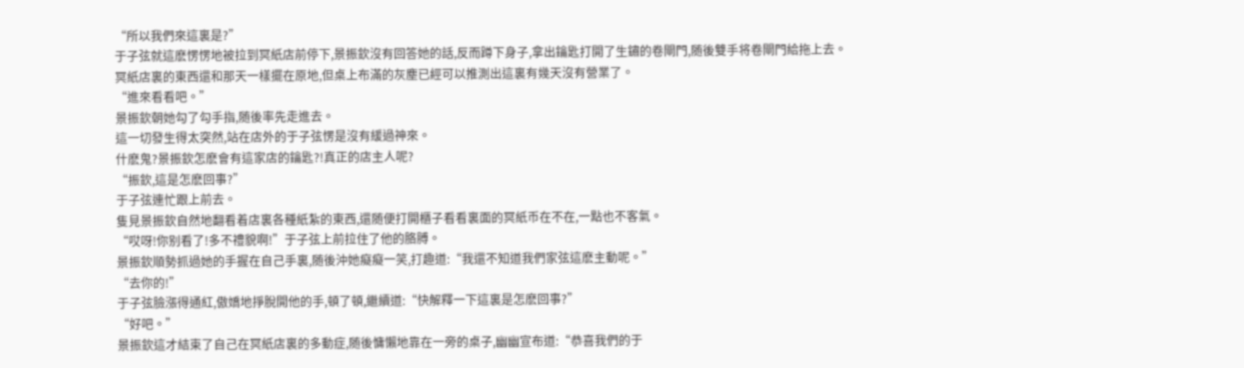“所以我們來這裏是?”
于子弦就這麽愣愣地被拉到冥紙店前停下,景振欽沒有回答她的話,反而蹲下身子,拿出鑰匙打開了生鏽的卷閘門,随後雙手将卷閘門給拖上去。
冥紙店裏的東西還和那天一樣擺在原地,但桌上布滿的灰塵已經可以推測出這裏有幾天沒有營業了。
“進來看看吧。”
景振欽朝她勾了勾手指,随後率先走進去。
這一切發生得太突然,站在店外的于子弦愣是沒有緩過神來。
什麽鬼?景振欽怎麽會有這家店的鑰匙?!真正的店主人呢?
“振欽,這是怎麽回事?”
于子弦連忙跟上前去。
隻見景振欽自然地翻看着店裏各種紙紮的東西,還随便打開櫃子看看裏面的冥紙币在不在,一點也不客氣。
“哎呀!你别看了!多不禮貌啊!”于子弦上前拉住了他的胳膊。
景振欽順勢抓過她的手握在自己手裏,随後沖她癡癡一笑,打趣道:“我還不知道我們家弦這麽主動呢。”
“去你的!”
于子弦臉漲得通紅,傲嬌地掙脫開他的手,頓了頓,繼續道:“快解釋一下這裏是怎麽回事?”
“好吧。”
景振欽這才結束了自己在冥紙店裏的多動症,随後慵懶地靠在一旁的桌子,幽幽宣布道:“恭喜我們的于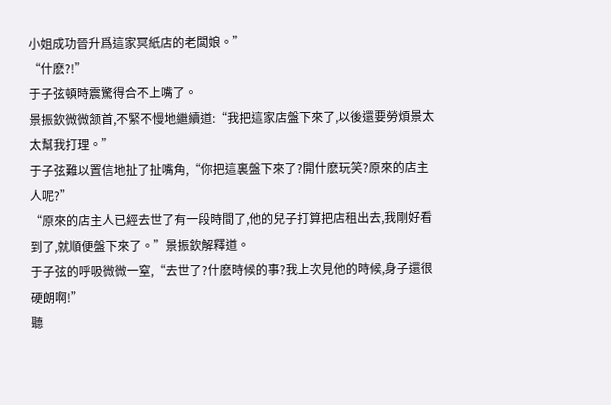小姐成功晉升爲這家冥紙店的老闆娘。”
“什麽?!”
于子弦頓時震驚得合不上嘴了。
景振欽微微颔首,不緊不慢地繼續道:“我把這家店盤下來了,以後還要勞煩景太太幫我打理。”
于子弦難以置信地扯了扯嘴角,“你把這裏盤下來了?開什麽玩笑?原來的店主人呢?”
“原來的店主人已經去世了有一段時間了,他的兒子打算把店租出去,我剛好看到了,就順便盤下來了。”景振欽解釋道。
于子弦的呼吸微微一窒,“去世了?什麽時候的事?我上次見他的時候,身子還很硬朗啊!”
聽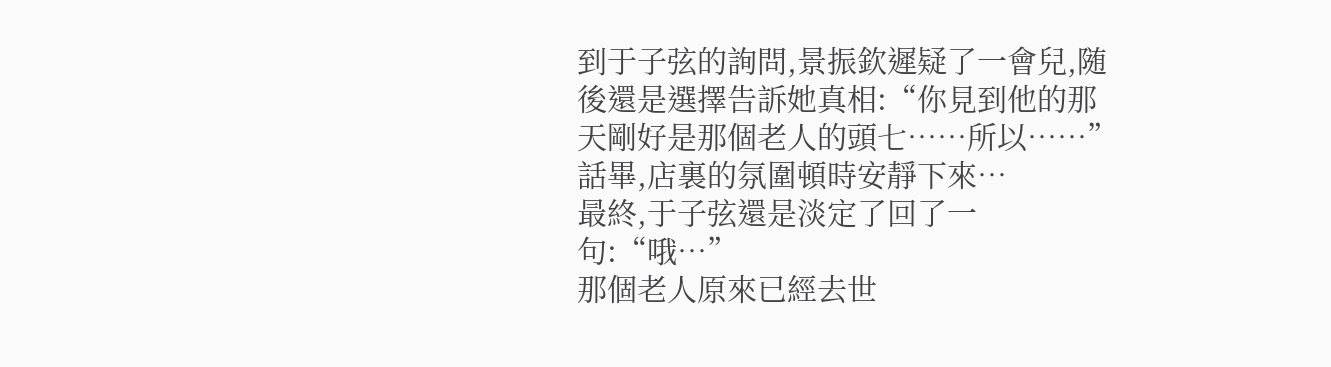到于子弦的詢問,景振欽遲疑了一會兒,随後還是選擇告訴她真相:“你見到他的那天剛好是那個老人的頭七……所以……”
話畢,店裏的氛圍頓時安靜下來…
最終,于子弦還是淡定了回了一句:“哦…”
那個老人原來已經去世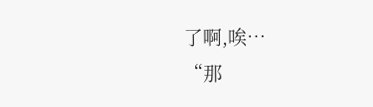了啊,唉…
“那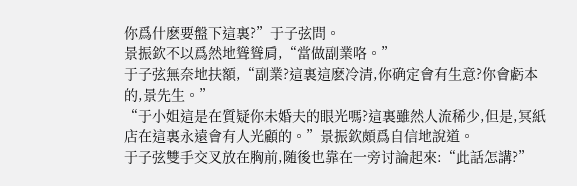你爲什麽要盤下這裏?”于子弦問。
景振欽不以爲然地聳聳肩,“當做副業咯。”
于子弦無奈地扶額,“副業?這裏這麽冷清,你确定會有生意?你會虧本的,景先生。”
“于小姐這是在質疑你未婚夫的眼光嗎?這裏雖然人流稀少,但是,冥紙店在這裏永遠會有人光顧的。”景振欽頗爲自信地說道。
于子弦雙手交叉放在胸前,随後也靠在一旁讨論起來:“此話怎講?”